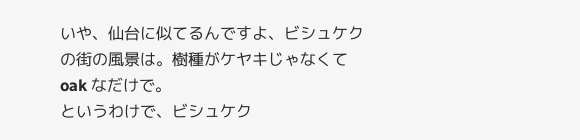いや、仙台に似てるんですよ、ビシュケクの街の風景は。樹種がケヤキじゃなくて oak なだけで。
というわけで、ビシュケク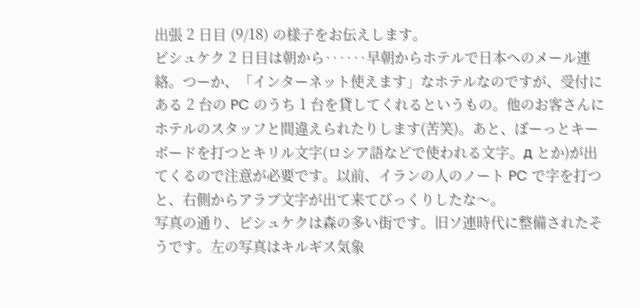出張 2 日目 (9/18) の様子をお伝えします。
ビシュケク 2 日目は朝から‥‥‥早朝からホテルで日本へのメール連絡。つーか、「インターネット使えます」なホテルなのですが、受付にある 2 台の PC のうち 1 台を貸してくれるというもの。他のお客さんにホテルのスタッフと間違えられたりします(苦笑)。あと、ぼーっとキーボードを打つとキリル文字(ロシア語などで使われる文字。д とか)が出てくるので注意が必要です。以前、イランの人のノート PC で字を打つと、右側からアラブ文字が出て来てびっくりしたな〜。
写真の通り、ビシュケクは森の多い街です。旧ソ連時代に整備されたそうです。左の写真はキルギス気象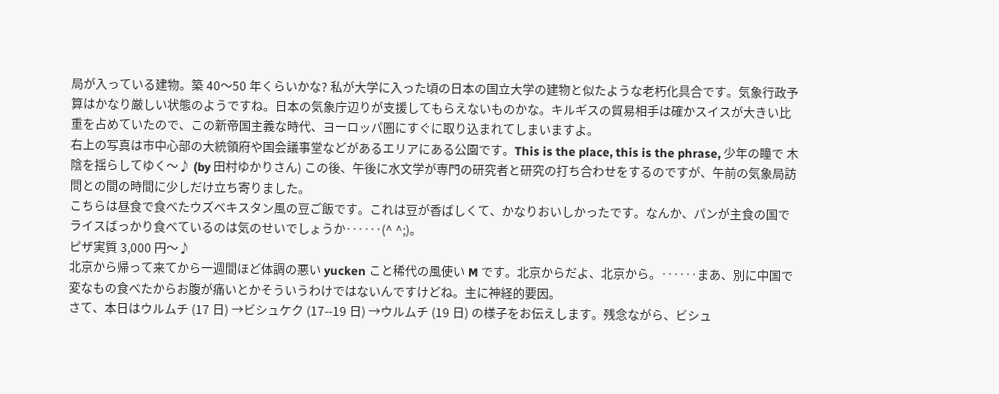局が入っている建物。築 40〜50 年くらいかな? 私が大学に入った頃の日本の国立大学の建物と似たような老朽化具合です。気象行政予算はかなり厳しい状態のようですね。日本の気象庁辺りが支援してもらえないものかな。キルギスの貿易相手は確かスイスが大きい比重を占めていたので、この新帝国主義な時代、ヨーロッパ圏にすぐに取り込まれてしまいますよ。
右上の写真は市中心部の大統領府や国会議事堂などがあるエリアにある公園です。This is the place, this is the phrase, 少年の瞳で 木陰を揺らしてゆく〜♪ (by 田村ゆかりさん) この後、午後に水文学が専門の研究者と研究の打ち合わせをするのですが、午前の気象局訪問との間の時間に少しだけ立ち寄りました。
こちらは昼食で食べたウズベキスタン風の豆ご飯です。これは豆が香ばしくて、かなりおいしかったです。なんか、パンが主食の国でライスばっかり食べているのは気のせいでしょうか‥‥‥(^ ^;)。
ピザ実質 3,000 円〜♪
北京から帰って来てから一週間ほど体調の悪い yucken こと稀代の風使い M です。北京からだよ、北京から。‥‥‥まあ、別に中国で変なもの食べたからお腹が痛いとかそういうわけではないんですけどね。主に神経的要因。
さて、本日はウルムチ (17 日) →ビシュケク (17--19 日) →ウルムチ (19 日) の様子をお伝えします。残念ながら、ビシュ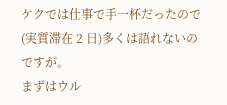ケクでは仕事で手一杯だったので(実質滞在 2 日)多くは語れないのですが。
まずはウル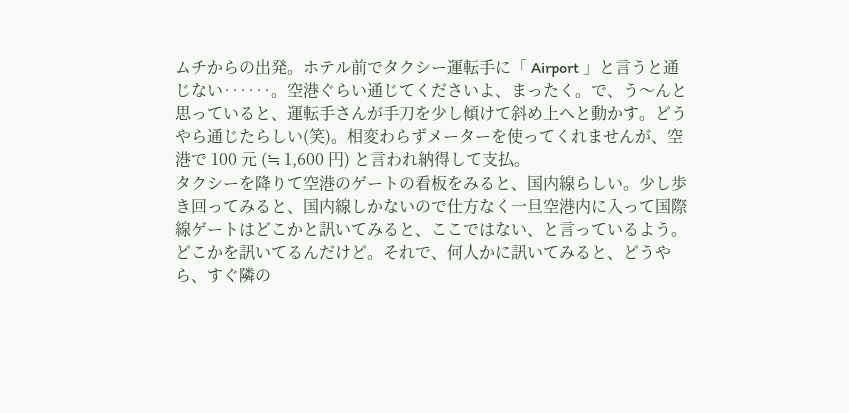ムチからの出発。ホテル前でタクシー運転手に「 Airport 」と言うと通じない‥‥‥。空港ぐらい通じてくださいよ、まったく。で、う〜んと思っていると、運転手さんが手刀を少し傾けて斜め上へと動かす。どうやら通じたらしい(笑)。相変わらずメーターを使ってくれませんが、空港で 100 元 (≒ 1,600 円) と言われ納得して支払。
タクシーを降りて空港のゲートの看板をみると、国内線らしい。少し歩き回ってみると、国内線しかないので仕方なく一旦空港内に入って国際線ゲートはどこかと訊いてみると、ここではない、と言っているよう。どこかを訊いてるんだけど。それで、何人かに訊いてみると、どうやら、すぐ隣の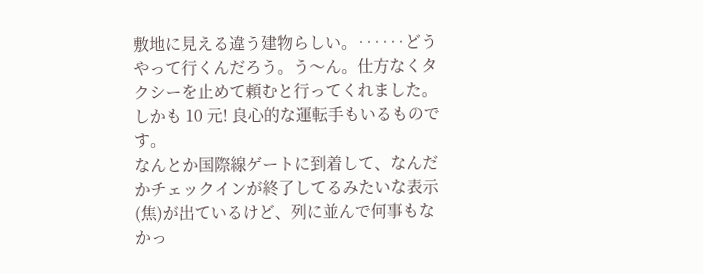敷地に見える違う建物らしい。‥‥‥どうやって行くんだろう。う〜ん。仕方なくタクシーを止めて頼むと行ってくれました。しかも 10 元! 良心的な運転手もいるものです。
なんとか国際線ゲートに到着して、なんだかチェックインが終了してるみたいな表示(焦)が出ているけど、列に並んで何事もなかっ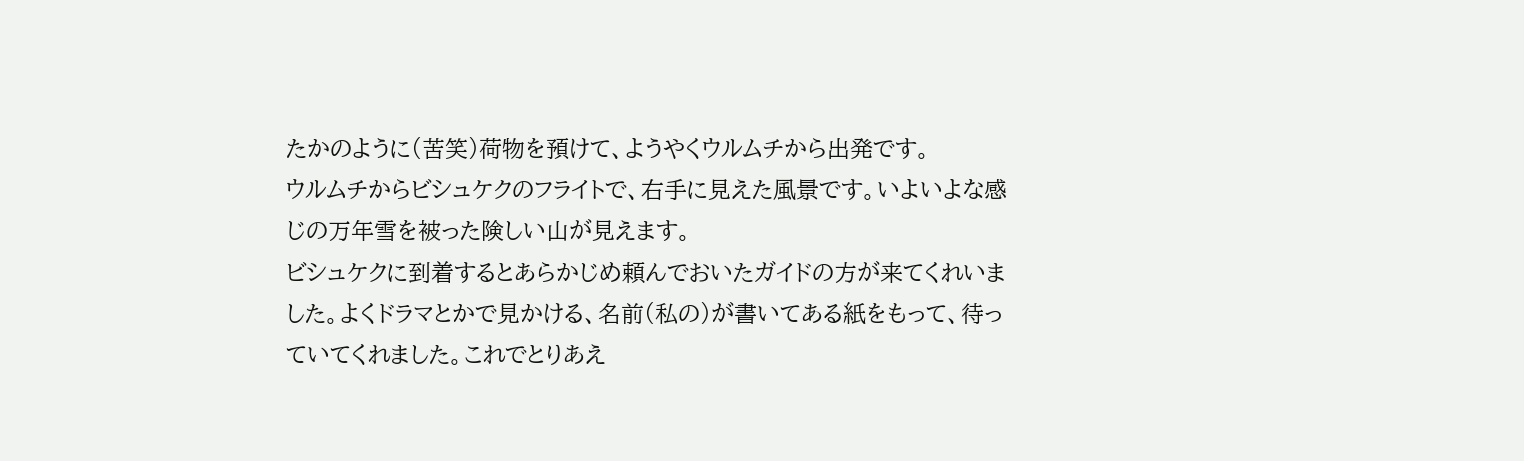たかのように(苦笑)荷物を預けて、ようやくウルムチから出発です。
ウルムチからビシュケクのフライトで、右手に見えた風景です。いよいよな感じの万年雪を被った険しい山が見えます。
ビシュケクに到着するとあらかじめ頼んでおいたガイドの方が来てくれいました。よくドラマとかで見かける、名前(私の)が書いてある紙をもって、待っていてくれました。これでとりあえ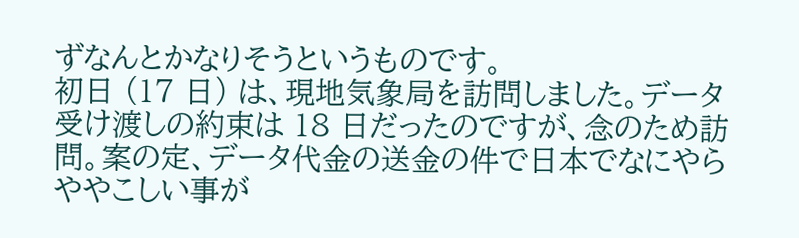ずなんとかなりそうというものです。
初日 (17 日) は、現地気象局を訪問しました。データ受け渡しの約束は 18 日だったのですが、念のため訪問。案の定、データ代金の送金の件で日本でなにやらややこしい事が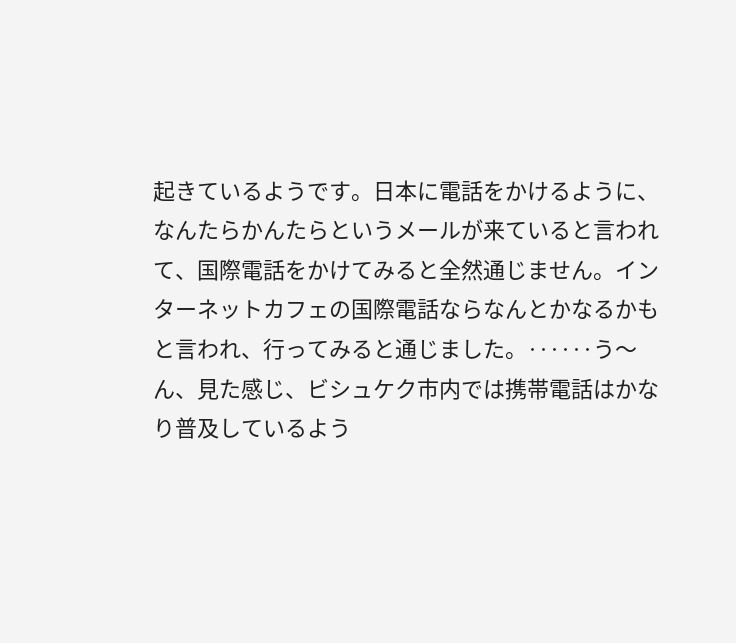起きているようです。日本に電話をかけるように、なんたらかんたらというメールが来ていると言われて、国際電話をかけてみると全然通じません。インターネットカフェの国際電話ならなんとかなるかもと言われ、行ってみると通じました。‥‥‥う〜ん、見た感じ、ビシュケク市内では携帯電話はかなり普及しているよう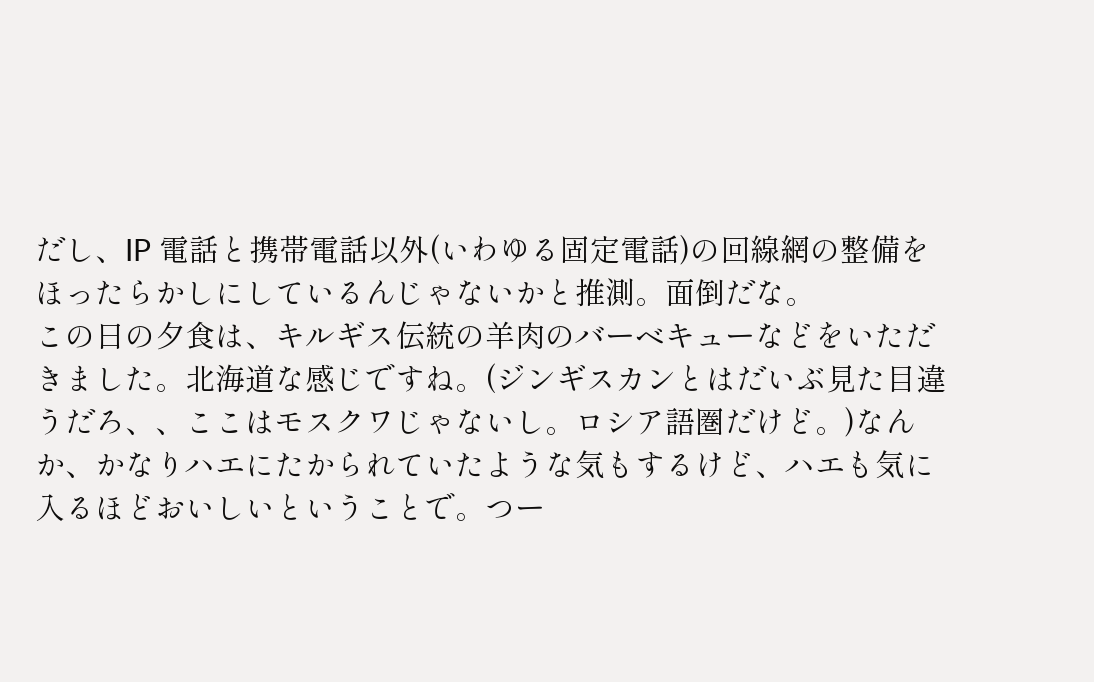だし、IP 電話と携帯電話以外(いわゆる固定電話)の回線網の整備をほったらかしにしているんじゃないかと推測。面倒だな。
この日の夕食は、キルギス伝統の羊肉のバーベキューなどをいただきました。北海道な感じですね。(ジンギスカンとはだいぶ見た目違うだろ、、ここはモスクワじゃないし。ロシア語圏だけど。)なんか、かなりハエにたかられていたような気もするけど、ハエも気に入るほどおいしいということで。つー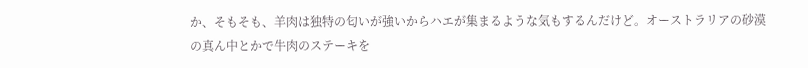か、そもそも、羊肉は独特の匂いが強いからハエが集まるような気もするんだけど。オーストラリアの砂漠の真ん中とかで牛肉のステーキを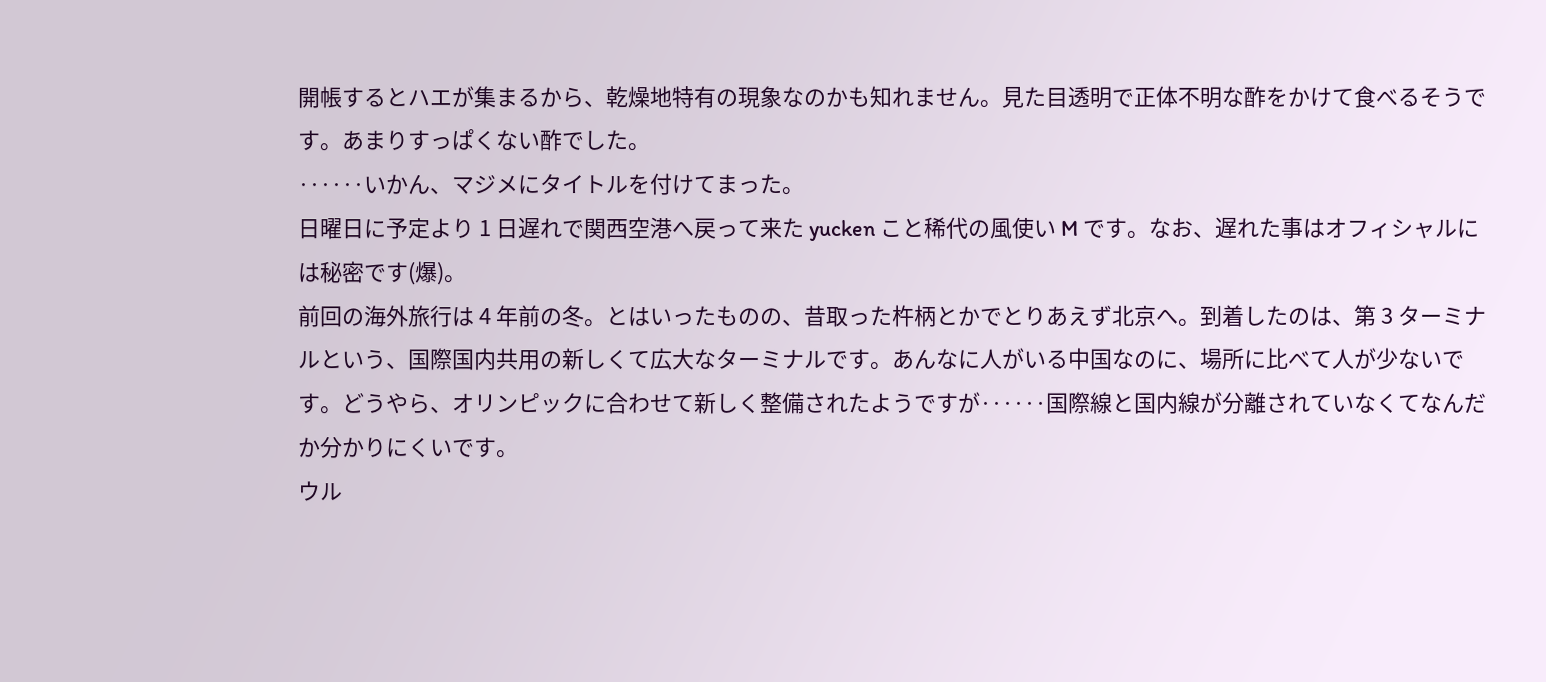開帳するとハエが集まるから、乾燥地特有の現象なのかも知れません。見た目透明で正体不明な酢をかけて食べるそうです。あまりすっぱくない酢でした。
‥‥‥いかん、マジメにタイトルを付けてまった。
日曜日に予定より 1 日遅れで関西空港へ戻って来た yucken こと稀代の風使い M です。なお、遅れた事はオフィシャルには秘密です(爆)。
前回の海外旅行は 4 年前の冬。とはいったものの、昔取った杵柄とかでとりあえず北京へ。到着したのは、第 3 ターミナルという、国際国内共用の新しくて広大なターミナルです。あんなに人がいる中国なのに、場所に比べて人が少ないです。どうやら、オリンピックに合わせて新しく整備されたようですが‥‥‥国際線と国内線が分離されていなくてなんだか分かりにくいです。
ウル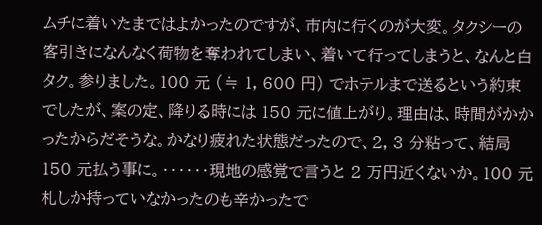ムチに着いたまではよかったのですが、市内に行くのが大変。タクシーの客引きになんなく荷物を奪われてしまい、着いて行ってしまうと、なんと白タク。参りました。100 元 (≒ 1, 600 円) でホテルまで送るという約束でしたが、案の定、降りる時には 150 元に値上がり。理由は、時間がかかったからだそうな。かなり疲れた状態だったので、2, 3 分粘って、結局 150 元払う事に。‥‥‥現地の感覚で言うと 2 万円近くないか。100 元札しか持っていなかったのも辛かったで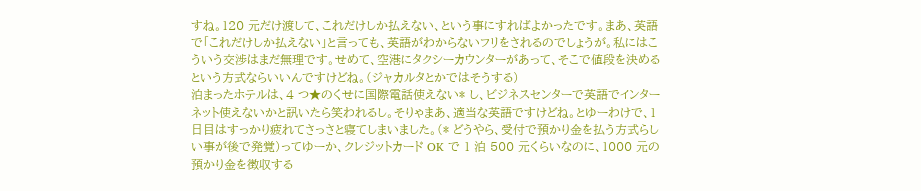すね。120 元だけ渡して、これだけしか払えない、という事にすればよかったです。まあ、英語で「これだけしか払えない」と言っても、英語がわからないフリをされるのでしょうが。私にはこういう交渉はまだ無理です。せめて、空港にタクシーカウンターがあって、そこで値段を決めるという方式ならいいんですけどね。(ジャカルタとかではそうする)
泊まったホテルは、4 つ★のくせに国際電話使えない* し、ビジネスセンターで英語でインターネット使えないかと訊いたら笑われるし。そりゃまあ、適当な英語ですけどね。とゆーわけで、1 日目はすっかり疲れてさっさと寝てしまいました。(* どうやら、受付で預かり金を払う方式らしい事が後で発覚)ってゆーか、クレジットカード OK で 1 泊 500 元くらいなのに、1000 元の預かり金を徴収する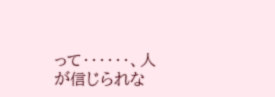って‥‥‥、人が信じられな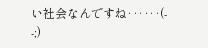い社会なんですね‥‥‥(- -;)